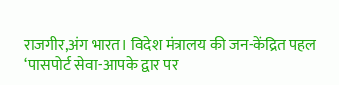राजगीर,अंग भारत। विदेश मंत्रालय की जन-केंद्रित पहल ‘पासपोर्ट सेवा-आपके द्वार पर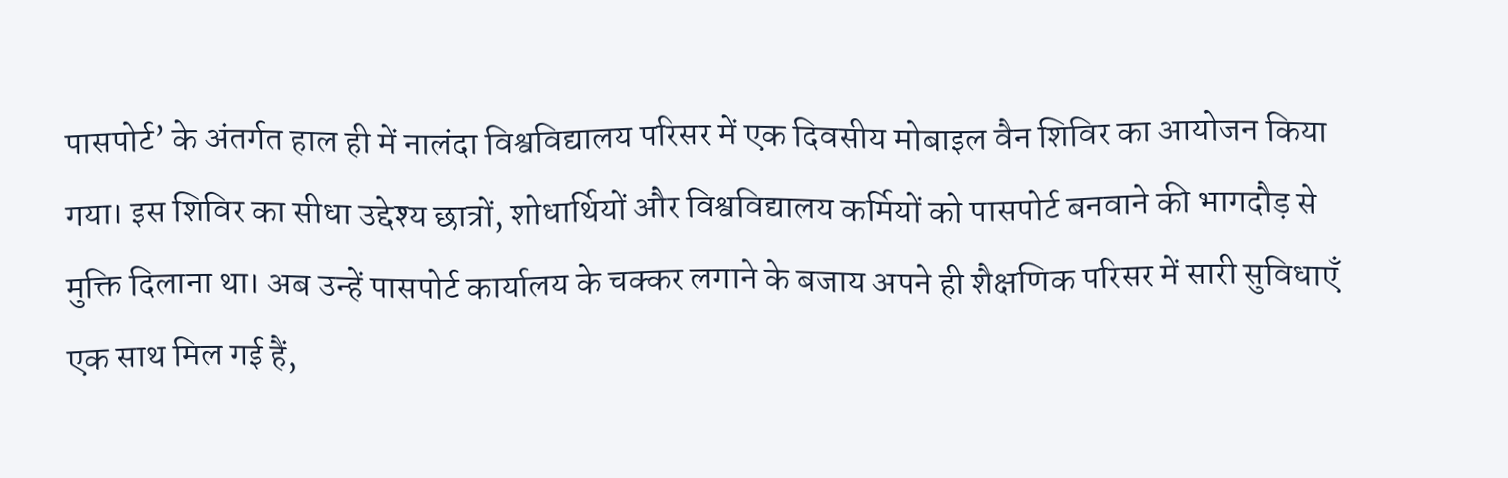पासपोर्ट’ के अंतर्गत हाल ही में नालंदा विश्वविद्यालय परिसर में एक दिवसीय मोबाइल वैन शिविर का आयोजन किया गया। इस शिविर का सीधा उद्देश्य छात्रों, शोधार्थियों और विश्वविद्यालय कर्मियों को पासपोर्ट बनवाने की भागदौड़ से मुक्ति दिलाना था। अब उन्हें पासपोर्ट कार्यालय के चक्कर लगाने के बजाय अपने ही शैक्षणिक परिसर में सारी सुविधाएँ एक साथ मिल गई हैं,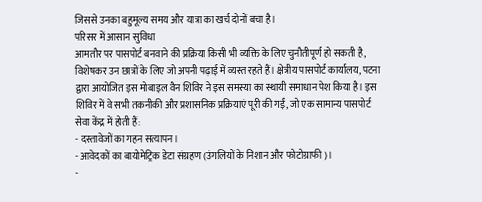जिससे उनका बहुमूल्य समय और यात्रा का खर्च दोनों बचा है।
परिसर में आसान सुविधा
आमतौर पर पासपोर्ट बनवाने की प्रक्रिया किसी भी व्यक्ति के लिए चुनौतीपूर्ण हो सकती है, विशेषकर उन छात्रों के लिए जो अपनी पढ़ाई में व्यस्त रहते हैं। क्षेत्रीय पासपोर्ट कार्यालय, पटना द्वारा आयोजित इस मोबाइल वैन शिविर ने इस समस्या का स्थायी समाधान पेश किया है। इस शिविर में वे सभी तकनीकी और प्रशासनिक प्रक्रियाएं पूरी की गईं, जो एक सामान्य पासपोर्ट सेवा केंद्र में होती हैं:
- दस्तावेजों का गहन सत्यापन।
- आवेदकों का बायोमेट्रिक डेटा संग्रहण (उंगलियों के निशान और फोटोग्राफी)।
-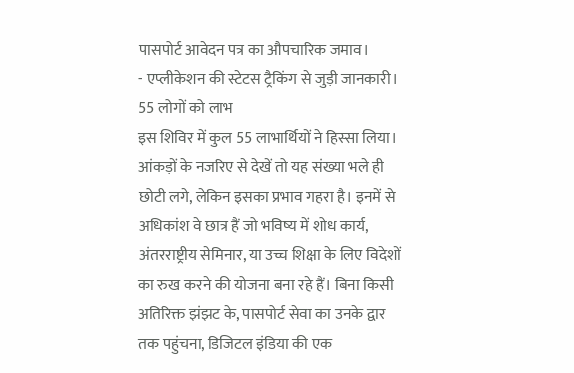पासपोर्ट आवेदन पत्र का औपचारिक जमाव।
- एप्लीकेशन की स्टेटस ट्रैकिंग से जुड़ी जानकारी।
55 लोगों को लाभ
इस शिविर में कुल 55 लाभार्थियों ने हिस्सा लिया। आंकड़ों के नजरिए से देखें तो यह संख्या भले ही छोटी लगे, लेकिन इसका प्रभाव गहरा है। इनमें से अधिकांश वे छात्र हैं जो भविष्य में शोध कार्य, अंतरराष्ट्रीय सेमिनार, या उच्च शिक्षा के लिए विदेशों का रुख करने की योजना बना रहे हैं। बिना किसी अतिरिक्त झंझट के, पासपोर्ट सेवा का उनके द्वार तक पहुंचना, डिजिटल इंडिया की एक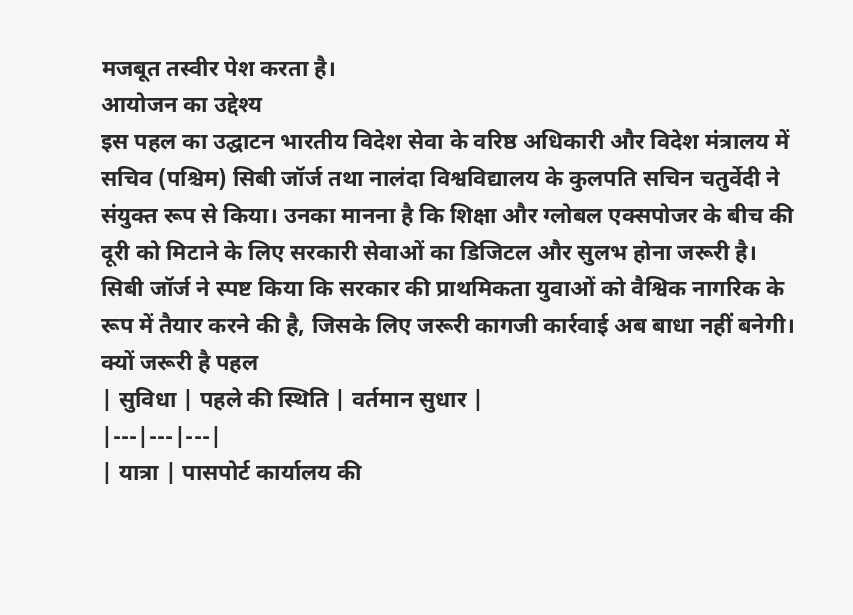मजबूत तस्वीर पेश करता है।
आयोजन का उद्देश्य
इस पहल का उद्घाटन भारतीय विदेश सेवा के वरिष्ठ अधिकारी और विदेश मंत्रालय में सचिव (पश्चिम) सिबी जॉर्ज तथा नालंदा विश्वविद्यालय के कुलपति सचिन चतुर्वेदी ने संयुक्त रूप से किया। उनका मानना है कि शिक्षा और ग्लोबल एक्सपोजर के बीच की दूरी को मिटाने के लिए सरकारी सेवाओं का डिजिटल और सुलभ होना जरूरी है। सिबी जॉर्ज ने स्पष्ट किया कि सरकार की प्राथमिकता युवाओं को वैश्विक नागरिक के रूप में तैयार करने की है, जिसके लिए जरूरी कागजी कार्रवाई अब बाधा नहीं बनेगी।
क्यों जरूरी है पहल
| सुविधा | पहले की स्थिति | वर्तमान सुधार |
|---|---|---|
| यात्रा | पासपोर्ट कार्यालय की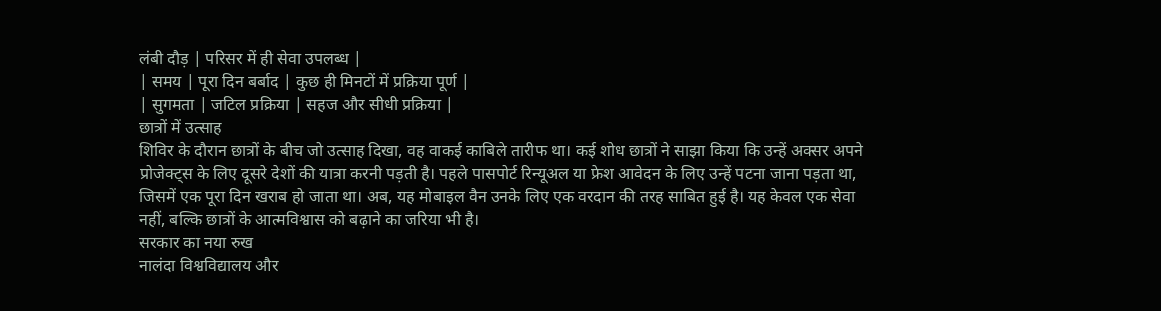लंबी दौड़ | परिसर में ही सेवा उपलब्ध |
| समय | पूरा दिन बर्बाद | कुछ ही मिनटों में प्रक्रिया पूर्ण |
| सुगमता | जटिल प्रक्रिया | सहज और सीधी प्रक्रिया |
छात्रों में उत्साह
शिविर के दौरान छात्रों के बीच जो उत्साह दिखा, वह वाकई काबिले तारीफ था। कई शोध छात्रों ने साझा किया कि उन्हें अक्सर अपने प्रोजेक्ट्स के लिए दूसरे देशों की यात्रा करनी पड़ती है। पहले पासपोर्ट रिन्यूअल या फ्रेश आवेदन के लिए उन्हें पटना जाना पड़ता था, जिसमें एक पूरा दिन खराब हो जाता था। अब, यह मोबाइल वैन उनके लिए एक वरदान की तरह साबित हुई है। यह केवल एक सेवा नहीं, बल्कि छात्रों के आत्मविश्वास को बढ़ाने का जरिया भी है।
सरकार का नया रुख
नालंदा विश्वविद्यालय और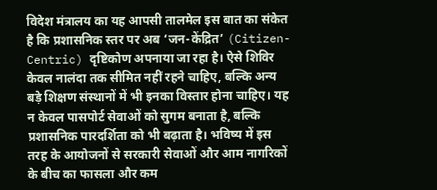विदेश मंत्रालय का यह आपसी तालमेल इस बात का संकेत है कि प्रशासनिक स्तर पर अब ‘जन-केंद्रित’ (Citizen-Centric) दृष्टिकोण अपनाया जा रहा है। ऐसे शिविर केवल नालंदा तक सीमित नहीं रहने चाहिए, बल्कि अन्य बड़े शिक्षण संस्थानों में भी इनका विस्तार होना चाहिए। यह न केवल पासपोर्ट सेवाओं को सुगम बनाता है, बल्कि प्रशासनिक पारदर्शिता को भी बढ़ाता है। भविष्य में इस तरह के आयोजनों से सरकारी सेवाओं और आम नागरिकों के बीच का फासला और कम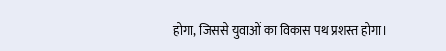होगा, जिससे युवाओं का विकास पथ प्रशस्त होगा।